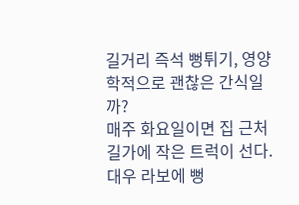길거리 즉석 뻥튀기, 영양학적으로 괜찮은 간식일까?
매주 화요일이면 집 근처 길가에 작은 트럭이 선다.대우 라보에 뻥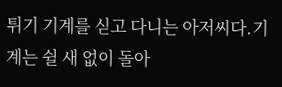튀기 기계를 싣고 다니는 아저씨다.기계는 쉴 새 없이 돌아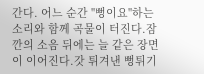간다. 어느 순간 "뻥이요"하는 소리와 함께 곡물이 터진다.잠깐의 소음 뒤에는 늘 같은 장면이 이어진다.갓 튀겨낸 뻥튀기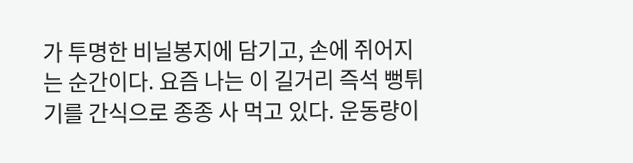가 투명한 비닐봉지에 담기고, 손에 쥐어지는 순간이다. 요즘 나는 이 길거리 즉석 뻥튀기를 간식으로 종종 사 먹고 있다. 운동량이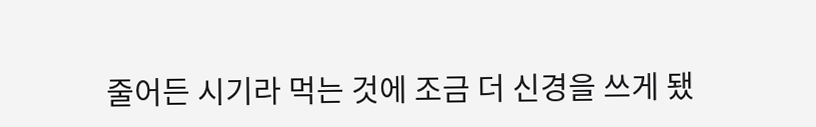줄어든 시기라 먹는 것에 조금 더 신경을 쓰게 됐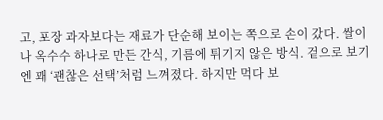고, 포장 과자보다는 재료가 단순해 보이는 쪽으로 손이 갔다. 쌀이나 옥수수 하나로 만든 간식, 기름에 튀기지 않은 방식. 겉으로 보기엔 꽤 ‘괜찮은 선택’처럼 느껴졌다. 하지만 먹다 보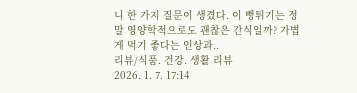니 한 가지 질문이 생겼다. 이 뻥튀기는 정말 영양학적으로도 괜찮은 간식일까? 가볍게 먹기 좋다는 인상과..
리뷰/식품. 건강. 생활 리뷰
2026. 1. 7. 17:14